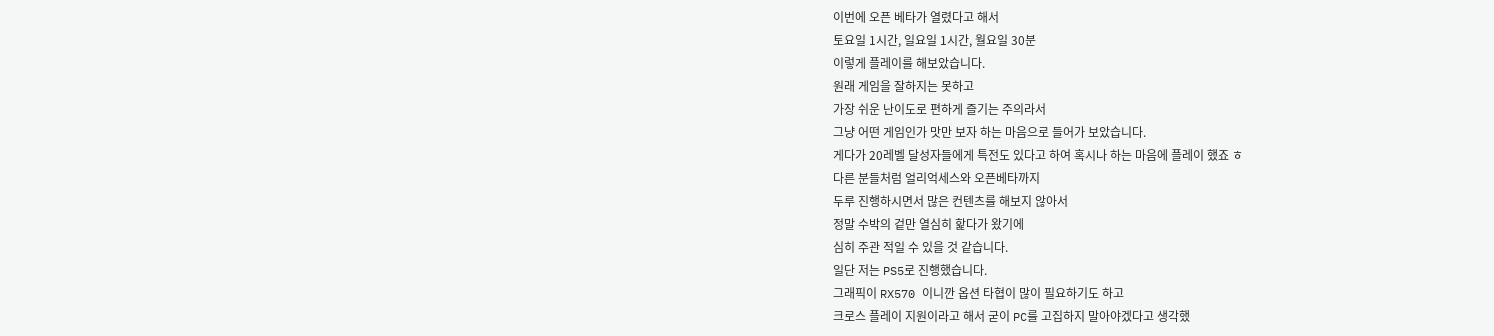이번에 오픈 베타가 열렸다고 해서
토요일 1시간, 일요일 1시간, 월요일 30분
이렇게 플레이를 해보았습니다.
원래 게임을 잘하지는 못하고
가장 쉬운 난이도로 편하게 즐기는 주의라서
그냥 어떤 게임인가 맛만 보자 하는 마음으로 들어가 보았습니다.
게다가 20레벨 달성자들에게 특전도 있다고 하여 혹시나 하는 마음에 플레이 했죠 ㅎ
다른 분들처럼 얼리억세스와 오픈베타까지
두루 진행하시면서 많은 컨텐츠를 해보지 않아서
정말 수박의 겉만 열심히 핥다가 왔기에
심히 주관 적일 수 있을 것 같습니다.
일단 저는 PS5로 진행했습니다.
그래픽이 RX570 이니깐 옵션 타협이 많이 필요하기도 하고
크로스 플레이 지원이라고 해서 굳이 PC를 고집하지 말아야겠다고 생각했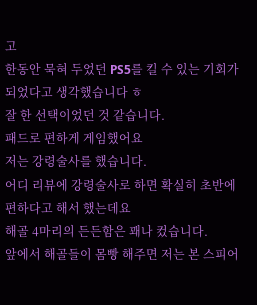고
한동안 묵혀 두었던 PS5를 킬 수 있는 기회가 되었다고 생각했습니다 ㅎ
잘 한 선택이었던 것 같습니다.
패드로 편하게 게임했어요
저는 강령술사를 했습니다.
어디 리뷰에 강령술사로 하면 확실히 초반에 편하다고 해서 했는데요
해골 4마리의 든든함은 꽤나 컸습니다.
앞에서 해골들이 몸빵 해주면 저는 본 스피어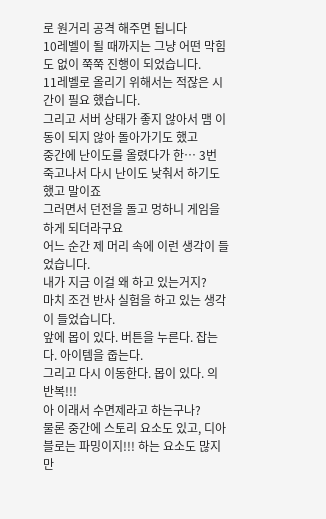로 원거리 공격 해주면 됩니다
10레벨이 될 때까지는 그냥 어떤 막힘도 없이 쭉쭉 진행이 되었습니다.
11레벨로 올리기 위해서는 적잖은 시간이 필요 했습니다.
그리고 서버 상태가 좋지 않아서 맴 이동이 되지 않아 돌아가기도 했고
중간에 난이도를 올렸다가 한… 3번 죽고나서 다시 난이도 낮춰서 하기도 했고 말이죠
그러면서 던전을 돌고 멍하니 게임을 하게 되더라구요
어느 순간 제 머리 속에 이런 생각이 들었습니다.
내가 지금 이걸 왜 하고 있는거지?
마치 조건 반사 실험을 하고 있는 생각이 들었습니다.
앞에 몹이 있다. 버튼을 누른다. 잡는다. 아이템을 줍는다.
그리고 다시 이동한다. 몹이 있다. 의 반복!!!
아 이래서 수면제라고 하는구나?
물론 중간에 스토리 요소도 있고, 디아블로는 파밍이지!!! 하는 요소도 많지만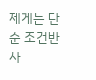제게는 단순 조건반사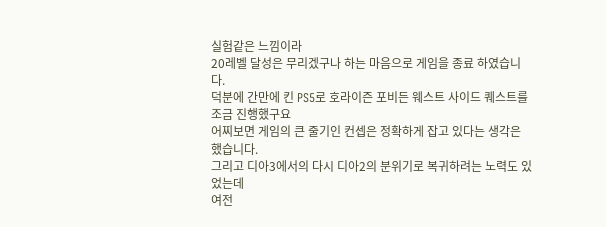실험같은 느낌이라
20레벨 달성은 무리겠구나 하는 마음으로 게임을 종료 하였습니다.
덕분에 간만에 킨 PS5로 호라이즌 포비든 웨스트 사이드 퀘스트를 조금 진행했구요
어찌보면 게임의 큰 줄기인 컨셉은 정확하게 잡고 있다는 생각은 했습니다.
그리고 디아3에서의 다시 디아2의 분위기로 복귀하려는 노력도 있었는데
여전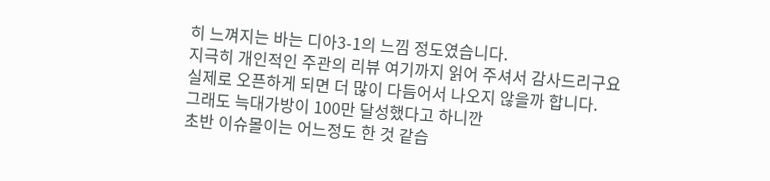히 느껴지는 바는 디아3-1의 느낌 정도였습니다.
지극히 개인적인 주관의 리뷰 여기까지 읽어 주셔서 감사드리구요
실제로 오픈하게 되면 더 많이 다듬어서 나오지 않을까 합니다.
그래도 늑대가방이 100만 달성했다고 하니깐
초반 이슈몰이는 어느정도 한 것 같습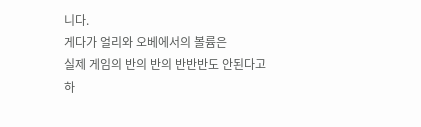니다.
게다가 얼리와 오베에서의 볼륨은
실제 게임의 반의 반의 반반반도 안된다고 하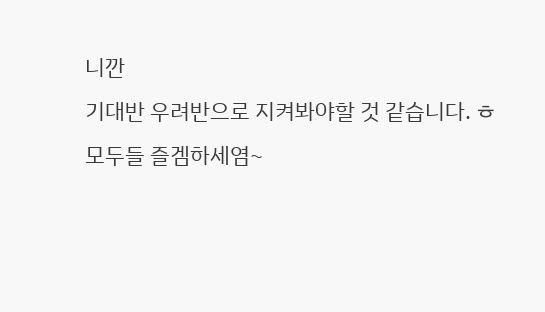니깐
기대반 우려반으로 지켜봐야할 것 같습니다. ㅎ
모두들 즐겜하세염~